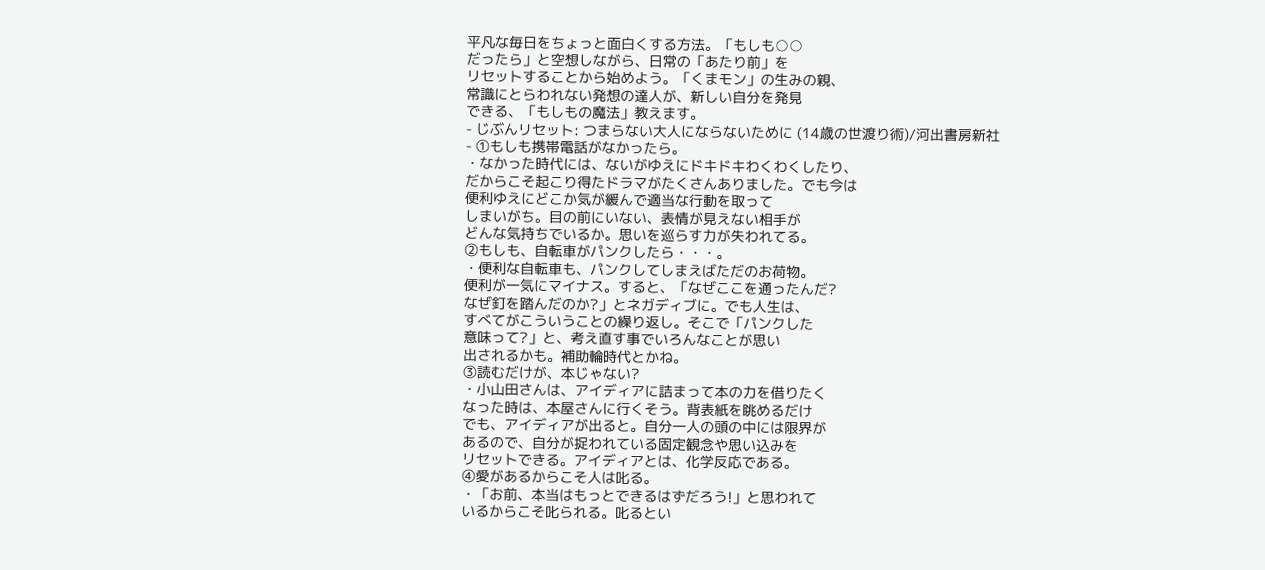平凡な毎日をちょっと面白くする方法。「もしも○○
だったら」と空想しながら、日常の「あたり前」を
リセットすることから始めよう。「くまモン」の生みの親、
常識にとらわれない発想の達人が、新しい自分を発見
できる、「もしもの魔法」教えます。
- じぶんリセット: つまらない大人にならないために (14歳の世渡り術)/河出書房新社
- ①もしも携帯電話がなかったら。
・なかった時代には、ないがゆえにドキドキわくわくしたり、
だからこそ起こり得たドラマがたくさんありました。でも今は
便利ゆえにどこか気が緩んで適当な行動を取って
しまいがち。目の前にいない、表情が見えない相手が
どんな気持ちでいるか。思いを巡らす力が失われてる。
②もしも、自転車がパンクしたら・・・。
・便利な自転車も、パンクしてしまえばただのお荷物。
便利が一気にマイナス。すると、「なぜここを通ったんだ?
なぜ釘を踏んだのか?」とネガディブに。でも人生は、
すべてがこういうことの繰り返し。そこで「パンクした
意味って?」と、考え直す事でいろんなことが思い
出されるかも。補助輪時代とかね。
③読むだけが、本じゃない?
・小山田さんは、アイディアに詰まって本の力を借りたく
なった時は、本屋さんに行くそう。背表紙を眺めるだけ
でも、アイディアが出ると。自分一人の頭の中には限界が
あるので、自分が捉われている固定観念や思い込みを
リセットできる。アイディアとは、化学反応である。
④愛があるからこそ人は叱る。
・「お前、本当はもっとできるはずだろう!」と思われて
いるからこそ叱られる。叱るとい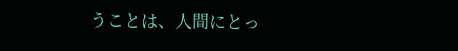うことは、人間にとっ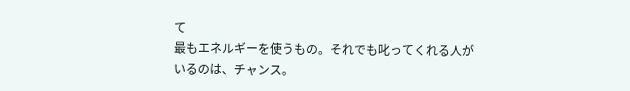て
最もエネルギーを使うもの。それでも叱ってくれる人が
いるのは、チャンス。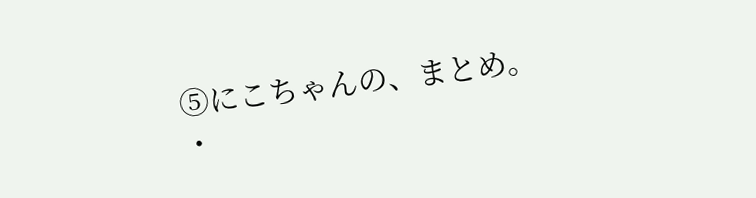⑤にこちゃんの、まとめ。
・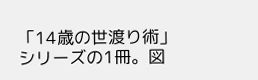「14歳の世渡り術」シリーズの1冊。図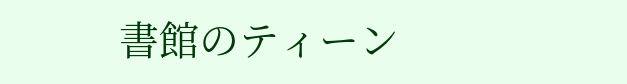書館のティーン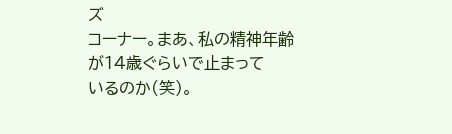ズ
コーナー。まあ、私の精神年齢が14歳ぐらいで止まって
いるのか(笑)。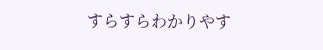すらすらわかりやす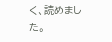く、読めました。